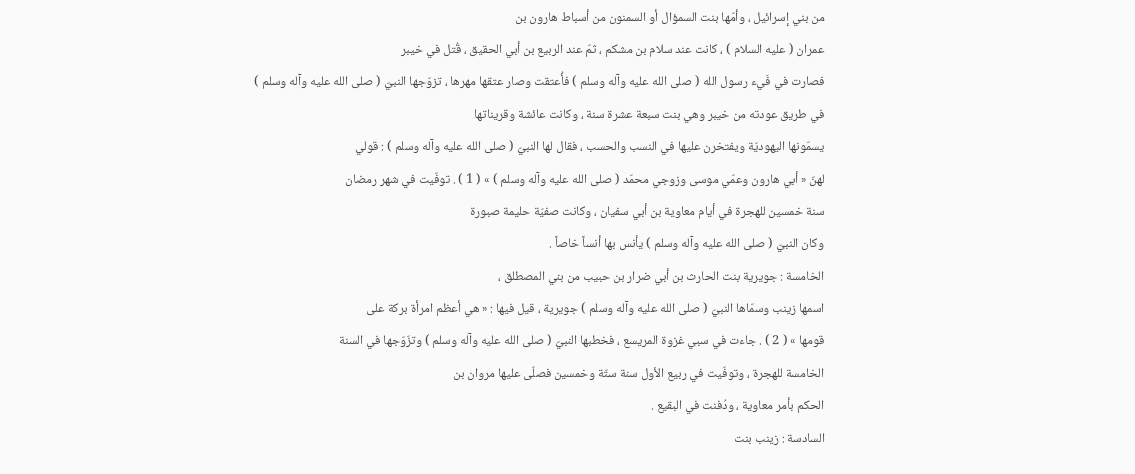من بني إسرائيل ، وأمّها بنت السمؤال أو السمنون من أسباط هارون بن
عمران ( عليه السلام ) ، كانت عند سلام بن مشكم ، ثمّ عند الربيع بن أبي الحقيق ، قُتل في خيبر
فصارت في فَيء رسول الله ( صلى الله عليه وآله وسلم ) فأُعتقت وصار عتقها مهرها ، تزوّجها النبيّ ( صلى الله عليه وآله وسلم )
في طريق عودته من خيبر وهي بنت سبعة عشرة سنة ، وكانت عائشة وقريناتها
يسمّونها اليهوديّة ويفتخرن عليها في النسب والحسب ، فقال لها النبيّ ( صلى الله عليه وآله وسلم ) : قولي
لهنّ « أبي هارون وعمّي موسى وزوجي محمّد ( صلى الله عليه وآله وسلم ) » ( 1 ) . توفّيت في شهر رمضان
سنة خمسين للهجرة في أيام معاوية بن أبي سفيان ، وكانت صفيّة حليمة صبورة
وكان النبيّ ( صلى الله عليه وآله وسلم ) يأنس بها أنساً خاصاً .
الخامسة : جويرية بنت الحارث بن أبي ضرار بن حبيب من بني المصطلق ،
اسمها زينب وسمّاها النبيّ ( صلى الله عليه وآله وسلم ) جويرية ، قيل فيها : « هي أعظم امرأة بركة على
قومها » ( 2 ) . جاءت في سبي غزوة المريسع ، فخطبها النبيّ ( صلى الله عليه وآله وسلم ) وتزّوّجها في السنة
الخامسة للهجرة ، وتوفّيت في ربيع الأول سنة ستّة وخمسين فصلّى عليها مروان بن
الحكم بأمر معاوية ، ودُفنت في البقيع .
السادسة : زينب بنت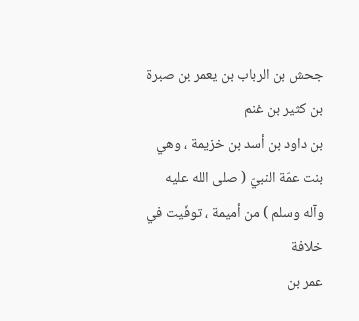جحش بن الرباب بن يعمر بن صبرة بن كثير بن غنم
بن داود بن أسد بن خزيمة ، وهي بنت عمّة النبيّ ( صلى الله عليه وآله وسلم ) من أميمة ، توفّيت في خلافة
عمر بن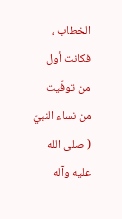الخطاب ، فكانت أول من توفّيت من نساء النبيّ ( صلى الله عليه وآله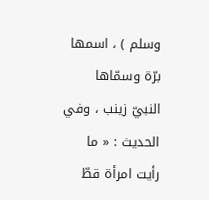وسلم ) ، اسمها برّة وسمّاها
النبيّ زينب ، وفي الحديث : « ما رأيت امرأة قطّ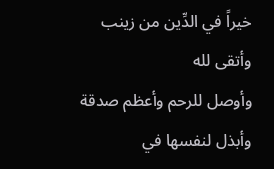خيراً في الدِّين من زينب وأتقى لله
وأوصل للرحم وأعظم صدقة وأبذل لنفسها في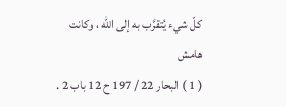كلّ شيء يُتقرَّب به إلى الله ، وكانت
هامش
( 1 ) البحار 22 / 197 ح 12 باب 2 .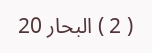( 2 ) البحار 20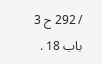/ 292 ح 3 باب 18 .